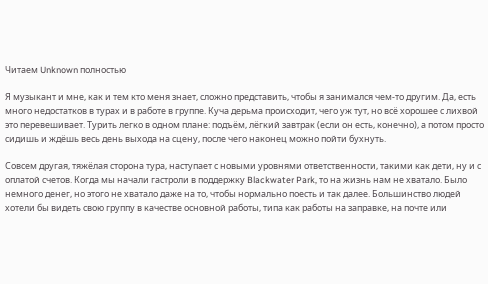Читаем Unknown полностью

Я музыкант и мне, как и тем кто меня знает, сложно представить, чтобы я занимался чем-то другим. Да, есть много недостатков в турах и в работе в группе. Куча дерьма происходит, чего уж тут, но всё хорошее с лихвой это перевешивает. Турить легко в одном плане: подъём, лёгкий завтрак (если он есть, конечно), а потом просто сидишь и ждёшь весь день выхода на сцену, после чего наконец можно пойти бухнуть.

Совсем другая, тяжёлая сторона тура, наступает с новыми уровнями ответственности, такими как дети, ну и с оплатой счетов. Когда мы начали гастроли в поддержку Blackwater Park, то на жизнь нам не хватало. Было немного денег, но этого не хватало даже на то, чтобы нормально поесть и так далее. Большинство людей хотели бы видеть свою группу в качестве основной работы, типа как работы на заправке, на почте или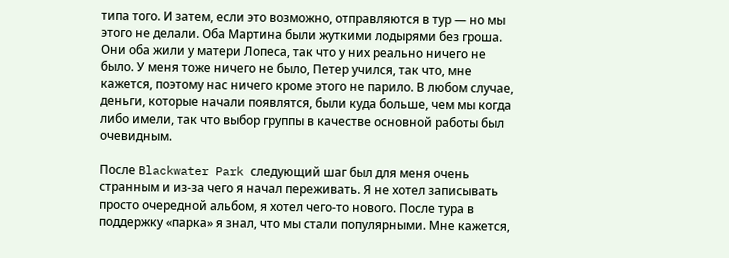типа того. И затем, если это возможно, отправляются в тур ― но мы этого не делали. Оба Мартина были жуткими лодырями без гроша. Они оба жили у матери Лопеса, так что у них реально ничего не было. У меня тоже ничего не было, Петер учился, так что, мне кажется, поэтому нас ничего кроме этого не парило. В любом случае, деньги, которые начали появлятся, были куда больше, чем мы когда либо имели, так что выбор группы в качестве основной работы был очевидным.

После Blackwater Park следующий шаг был для меня очень странным и из-за чего я начал переживать. Я не хотел записывать просто очередной альбом, я хотел чего-то нового. После тура в поддержку «парка» я знал, что мы стали популярными. Мне кажется,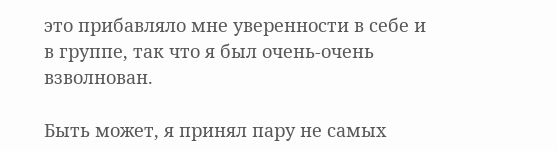это прибавляло мне уверенности в себе и в группе, так что я был очень-очень взволнован.

Быть может, я принял пару не самых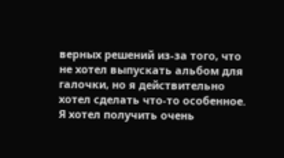верных решений из-за того, что не хотел выпускать альбом для галочки, но я действительно хотел сделать что-то особенное. Я хотел получить очень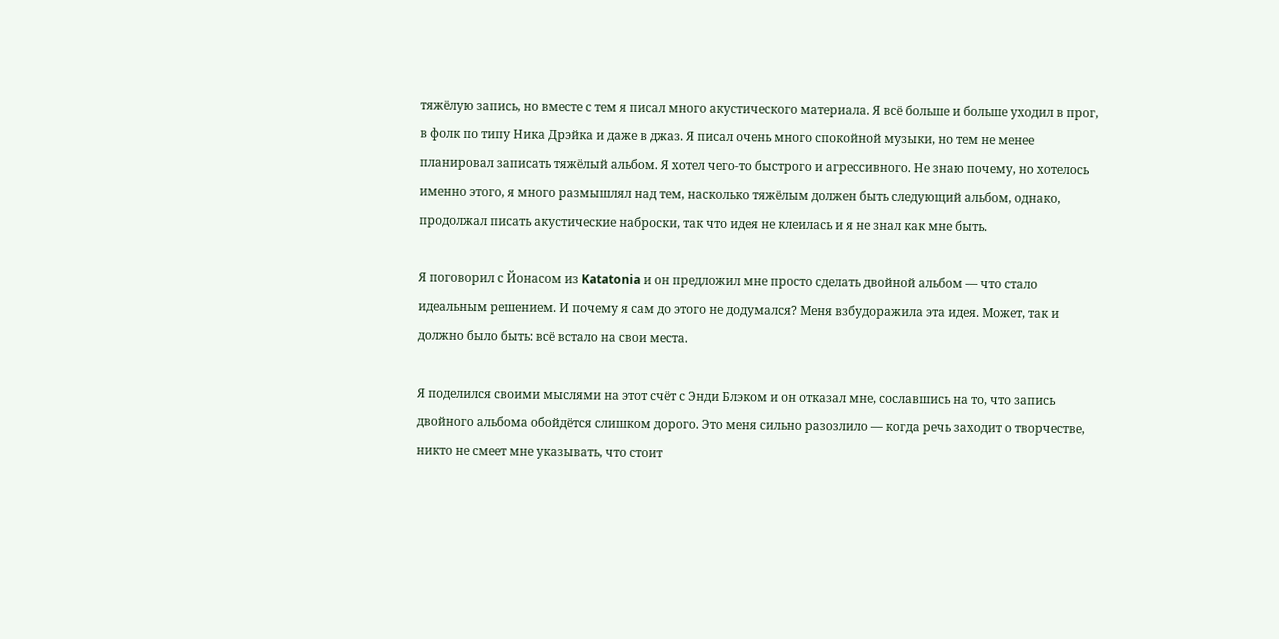тяжёлую запись, но вместе с тем я писал много акустического материала. Я всё больше и больше уходил в прог, в фолк по типу Ника Дрэйка и даже в джаз. Я писал очень много спокойной музыки, но тем не менее планировал записать тяжёлый альбом. Я хотел чего-то быстрого и агрессивного. Не знаю почему, но хотелось именно этого, я много размышлял над тем, насколько тяжёлым должен быть следующий альбом, однако, продолжал писать акустические наброски, так что идея не клеилась и я не знал как мне быть.

Я поговорил с Йонасом из Katatonia и он предложил мне просто сделать двойной альбом ― что стало идеальным решением. И почему я сам до этого не додумался? Меня взбудоражила эта идея. Может, так и должно было быть: всё встало на свои места.

Я поделился своими мыслями на этот счёт с Энди Блэком и он отказал мне, сославшись на то, что запись двойного альбома обойдётся слишком дорого. Это меня сильно разозлило ― когда речь заходит о творчестве, никто не смеет мне указывать, что стоит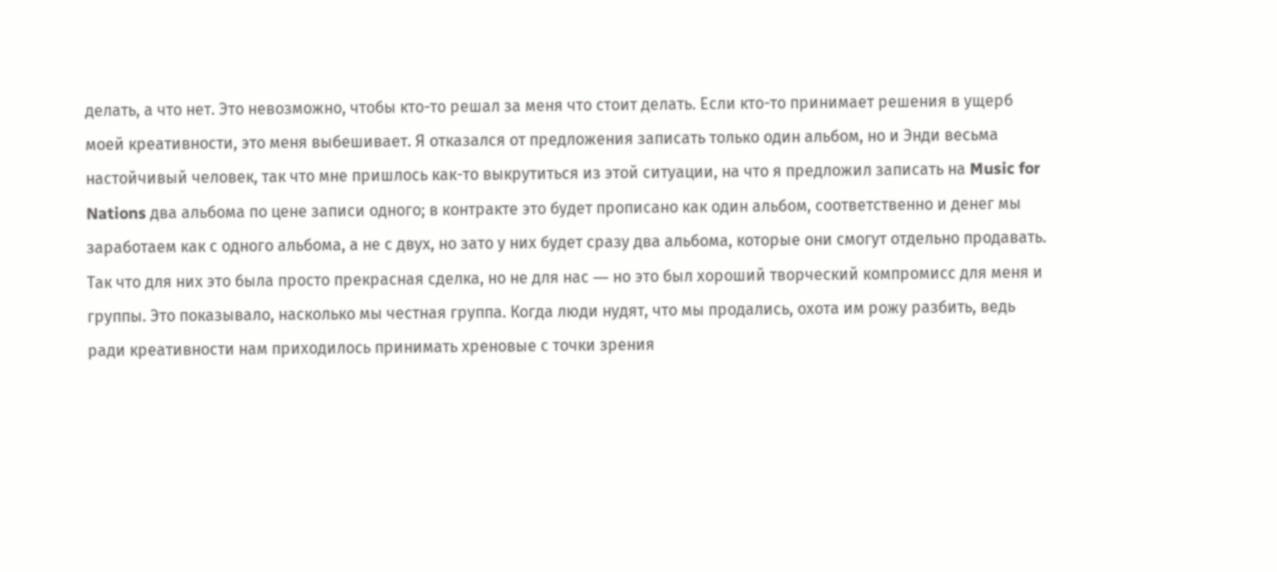делать, а что нет. Это невозможно, чтобы кто-то решал за меня что стоит делать. Если кто-то принимает решения в ущерб моей креативности, это меня выбешивает. Я отказался от предложения записать только один альбом, но и Энди весьма настойчивый человек, так что мне пришлось как-то выкрутиться из этой ситуации, на что я предложил записать на Music for Nations два альбома по цене записи одного; в контракте это будет прописано как один альбом, соответственно и денег мы заработаем как с одного альбома, а не с двух, но зато у них будет сразу два альбома, которые они смогут отдельно продавать. Так что для них это была просто прекрасная сделка, но не для нас ― но это был хороший творческий компромисс для меня и группы. Это показывало, насколько мы честная группа. Когда люди нудят, что мы продались, охота им рожу разбить, ведь ради креативности нам приходилось принимать хреновые с точки зрения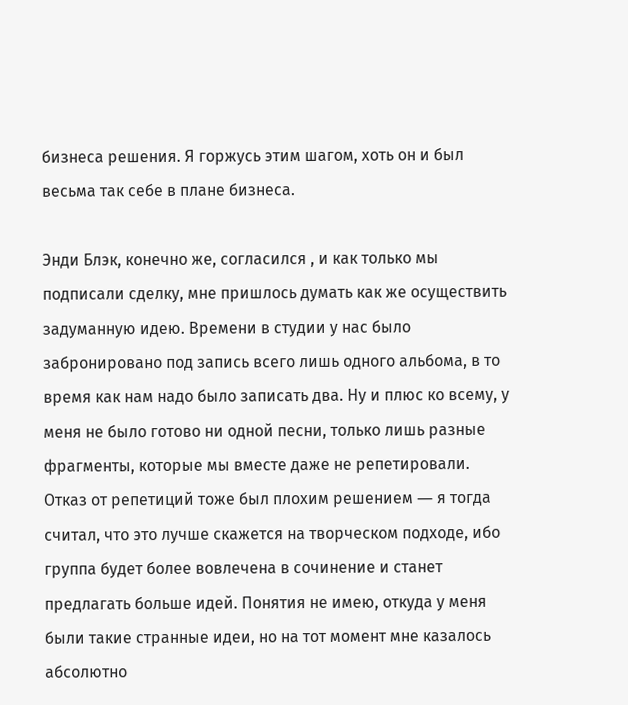бизнеса решения. Я горжусь этим шагом, хоть он и был весьма так себе в плане бизнеса.

Энди Блэк, конечно же, согласился , и как только мы подписали сделку, мне пришлось думать как же осуществить задуманную идею. Времени в студии у нас было забронировано под запись всего лишь одного альбома, в то время как нам надо было записать два. Ну и плюс ко всему, у меня не было готово ни одной песни, только лишь разные фрагменты, которые мы вместе даже не репетировали. Отказ от репетиций тоже был плохим решением ― я тогда считал, что это лучше скажется на творческом подходе, ибо группа будет более вовлечена в сочинение и станет предлагать больше идей. Понятия не имею, откуда у меня были такие странные идеи, но на тот момент мне казалось абсолютно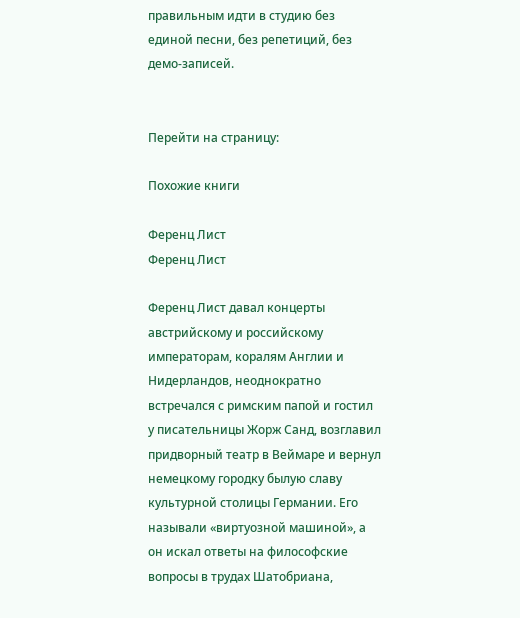правильным идти в студию без единой песни, без репетиций, без демо-записей.


Перейти на страницу:

Похожие книги

Ференц Лист
Ференц Лист

Ференц Лист давал концерты австрийскому и российскому императорам, коралям Англии и Нидерландов, неоднократно встречался с римским папой и гостил у писательницы Жорж Санд, возглавил придворный театр в Веймаре и вернул немецкому городку былую славу культурной столицы Германии. Его называли «виртуозной машиной», а он искал ответы на философские вопросы в трудах Шатобриана,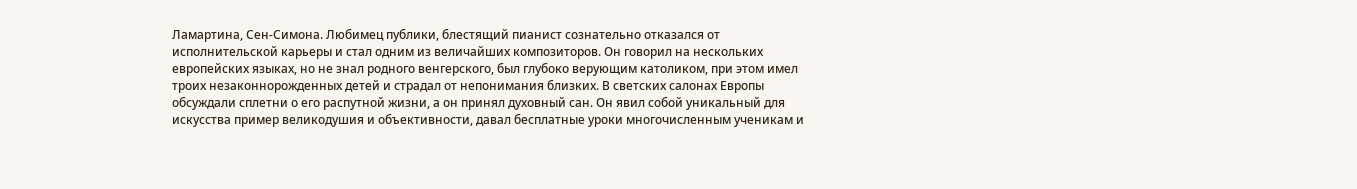Ламартина, Сен-Симона. Любимец публики, блестящий пианист сознательно отказался от исполнительской карьеры и стал одним из величайших композиторов. Он говорил на нескольких европейских языках, но не знал родного венгерского, был глубоко верующим католиком, при этом имел троих незаконнорожденных детей и страдал от непонимания близких. В светских салонах Европы обсуждали сплетни о его распутной жизни, а он принял духовный сан. Он явил собой уникальный для искусства пример великодушия и объективности, давал бесплатные уроки многочисленным ученикам и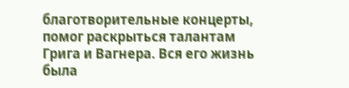благотворительные концерты, помог раскрыться талантам Грига и Вагнера. Вся его жизнь была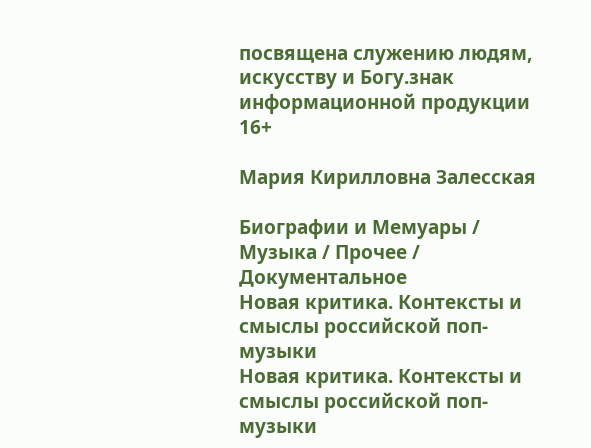посвящена служению людям, искусству и Богу.знак информационной продукции 16+

Мария Кирилловна Залесская

Биографии и Мемуары / Музыка / Прочее / Документальное
Новая критика. Контексты и смыслы российской поп-музыки
Новая критика. Контексты и смыслы российской поп-музыки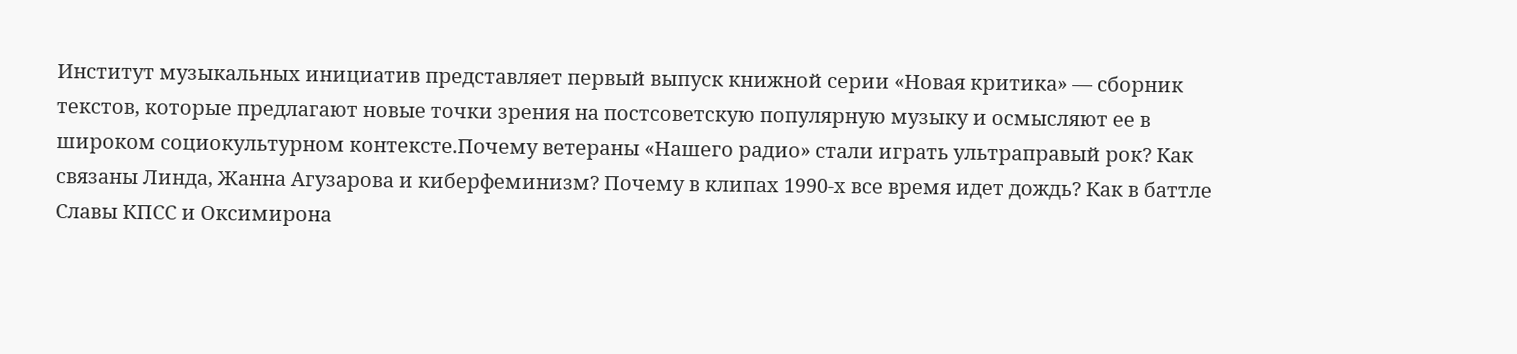Институт музыкальных инициатив представляет первый выпуск книжной серии «Новая критика» — сборник текстов, которые предлагают новые точки зрения на постсоветскую популярную музыку и осмысляют ее в широком социокультурном контексте.Почему ветераны «Нашего радио» стали играть ультраправый рок? Как связаны Линда, Жанна Агузарова и киберфеминизм? Почему в клипах 1990-х все время идет дождь? Как в баттле Славы КПСС и Оксимирона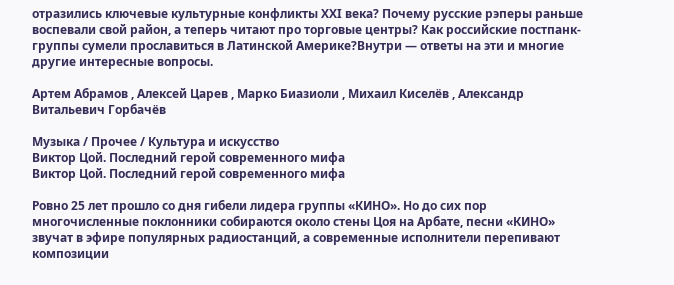отразились ключевые культурные конфликты ХХI века? Почему русские рэперы раньше воспевали свой район, а теперь читают про торговые центры? Как российские постпанк-группы сумели прославиться в Латинской Америке?Внутри — ответы на эти и многие другие интересные вопросы.

Артем Абрамов , Алексей Царев , Марко Биазиоли , Михаил Киселёв , Александр Витальевич Горбачёв

Музыка / Прочее / Культура и искусство
Виктор Цой. Последний герой современного мифа
Виктор Цой. Последний герой современного мифа

Ровно 25 лет прошло со дня гибели лидера группы «КИНО». Но до сих пор многочисленные поклонники собираются около стены Цоя на Арбате, песни «КИНО» звучат в эфире популярных радиостанций, а современные исполнители перепивают композиции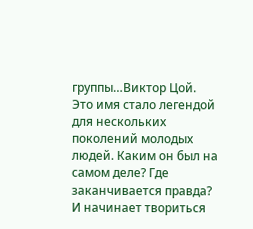группы…Виктор Цой. Это имя стало легендой для нескольких поколений молодых людей. Каким он был на самом деле? Где заканчивается правда? И начинает твориться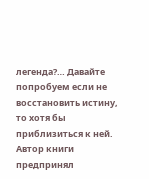легенда?… Давайте попробуем если не восстановить истину, то хотя бы приблизиться к ней. Автор книги предпринял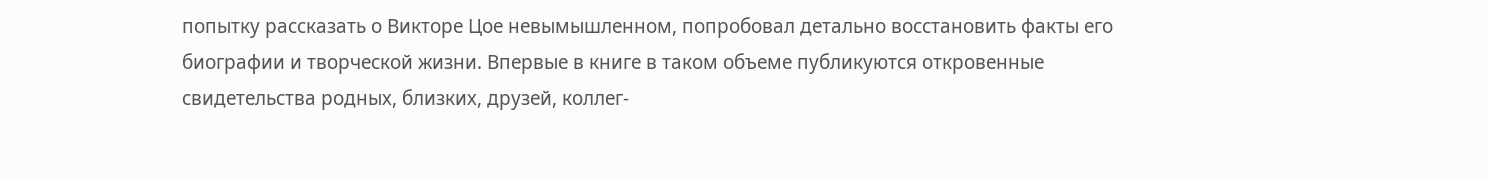попытку рассказать о Викторе Цое невымышленном, попробовал детально восстановить факты его биографии и творческой жизни. Впервые в книге в таком объеме публикуются откровенные свидетельства родных, близких, друзей, коллег-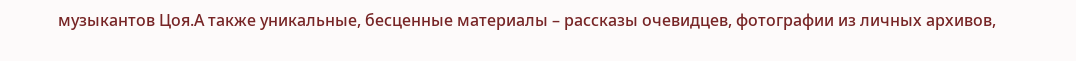музыкантов Цоя.А также уникальные, бесценные материалы – рассказы очевидцев, фотографии из личных архивов,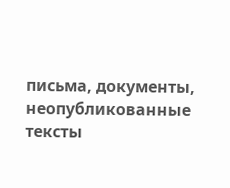письма, документы, неопубликованные тексты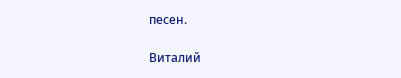песен.

Виталий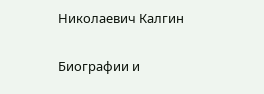Николаевич Калгин

Биографии и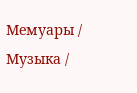Мемуары / Музыка /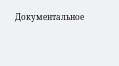Документальное